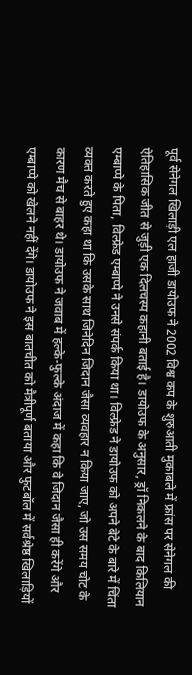पूर्व सेनेगल खिलाड़ी एल हाजी डायोउफ ने 2002 विश्व कप के शुरुआती मुकाबले में फ्रांस पर सेनेगल की ऐतिहासिक जीत से जुड़ी एक दिलचस्प कहानी बताई है। डायोउफ के अनुसार, ड्रॉ निकलने के बाद किलियान एम्बाप्पे के पिता, विल्फ्रेड एम्बाप्पे ने उनसे संपर्क किया था। विल्फ्रेड ने डायोउफ को अपने बेटे के बारे में चिंता व्यक्त करते हुए कहा था कि उसके साथ जिनेदिन जिदान जैसा व्यवहार न किया जाए, जो उस समय चोट के कारण मैच से बाहर थे। डायोउफ ने जवाब में हल्के-फुल्के अंदाज में कहा कि वे जिदान जैसा ही करेंगे और एम्बाप्पे को खेलने नहीं देंगे। डायोउफ ने इस बातचीत को मैत्रीपूर्ण बताया और फुटबॉल में सर्वश्रेष्ठ खिलाड़ियों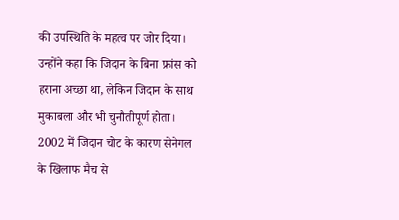की उपस्थिति के महत्व पर जोर दिया। उन्होंने कहा कि जिदान के बिना फ्रांस को हराना अच्छा था, लेकिन जिदान के साथ मुकाबला और भी चुनौतीपूर्ण होता। 2002 में जिदान चोट के कारण सेनेगल के खिलाफ मैच से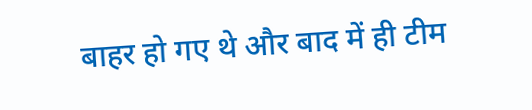बाहर हो गए थे और बाद में ही टीम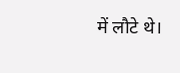में लौटे थे।